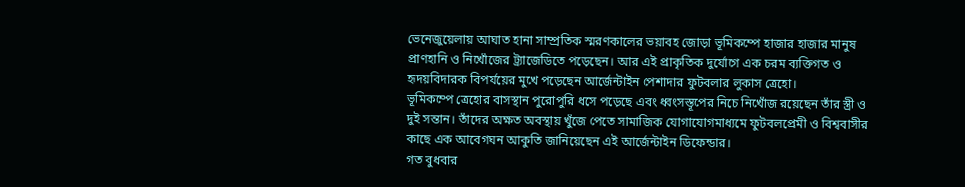ভেনেজুয়েলায় আঘাত হানা সাম্প্রতিক স্মরণকালের ভয়াবহ জোড়া ভূমিকম্পে হাজার হাজার মানুষ প্রাণহানি ও নিখোঁজের ট্র্যাজেডিতে পড়েছেন। আর এই প্রাকৃতিক দুর্যোগে এক চরম ব্যক্তিগত ও হৃদয়বিদারক বিপর্যয়ের মুখে পড়েছেন আর্জেন্টাইন পেশাদার ফুটবলার লুকাস ত্রেহো।
ভূমিকম্পে ত্রেহোর বাসস্থান পুরোপুরি ধসে পড়েছে এবং ধ্বংসস্তূপের নিচে নিখোঁজ রয়েছেন তাঁর স্ত্রী ও দুই সন্তান। তাঁদের অক্ষত অবস্থায় খুঁজে পেতে সামাজিক যোগাযোগমাধ্যমে ফুটবলপ্রেমী ও বিশ্ববাসীর কাছে এক আবেগঘন আকুতি জানিয়েছেন এই আর্জেন্টাইন ডিফেন্ডার।
গত বুধবার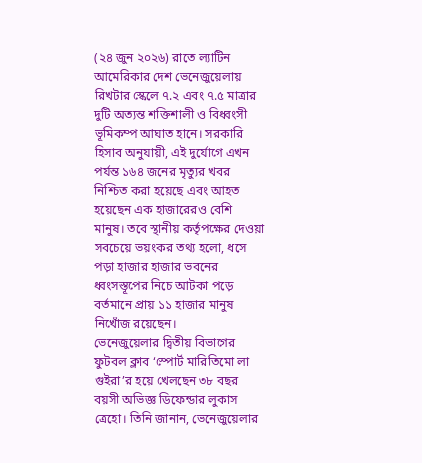(২৪ জুন ২০২৬) রাতে ল্যাটিন আমেরিকার দেশ ভেনেজুয়েলায় রিখটার স্কেলে ৭.২ এবং ৭.৫ মাত্রার দুটি অত্যন্ত শক্তিশালী ও বিধ্বংসী ভূমিকম্প আঘাত হানে। সরকারি হিসাব অনুযায়ী, এই দুর্যোগে এখন পর্যন্ত ১৬৪ জনের মৃত্যুর খবর নিশ্চিত করা হয়েছে এবং আহত হয়েছেন এক হাজারেরও বেশি মানুষ। তবে স্থানীয় কর্তৃপক্ষের দেওয়া সবচেয়ে ভয়ংকর তথ্য হলো, ধসে পড়া হাজার হাজার ভবনের ধ্বংসস্তূপের নিচে আটকা পড়ে বর্তমানে প্রায় ১১ হাজার মানুষ নিখোঁজ রয়েছেন।
ভেনেজুয়েলার দ্বিতীয় বিভাগের ফুটবল ক্লাব ‘স্পোর্ট মারিতিমো লা গুইরা’র হয়ে খেলছেন ৩৮ বছর বয়সী অভিজ্ঞ ডিফেন্ডার লুকাস ত্রেহো। তিনি জানান, ভেনেজুয়েলার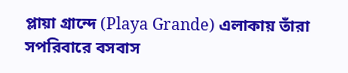প্লায়া গ্রান্দে (Playa Grande) এলাকায় তাঁরা সপরিবারে বসবাস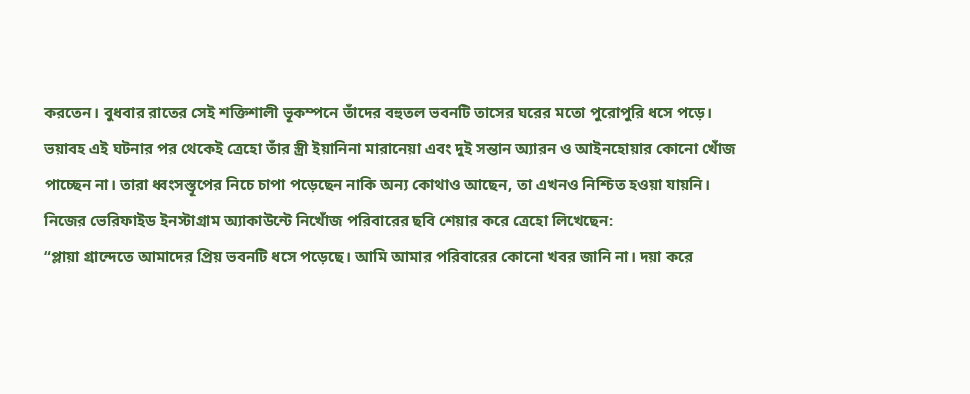করতেন। বুধবার রাতের সেই শক্তিশালী ভূকম্পনে তাঁদের বহুতল ভবনটি তাসের ঘরের মতো পুরোপুরি ধসে পড়ে।
ভয়াবহ এই ঘটনার পর থেকেই ত্রেহো তাঁর স্ত্রী ইয়ানিনা মারানেয়া এবং দুই সন্তান অ্যারন ও আইনহোয়ার কোনো খোঁজ পাচ্ছেন না। তারা ধ্বংসস্তূপের নিচে চাপা পড়েছেন নাকি অন্য কোথাও আছেন, তা এখনও নিশ্চিত হওয়া যায়নি।
নিজের ভেরিফাইড ইনস্টাগ্রাম অ্যাকাউন্টে নিখোঁজ পরিবারের ছবি শেয়ার করে ত্রেহো লিখেছেন:
“প্লায়া গ্রান্দেতে আমাদের প্রিয় ভবনটি ধসে পড়েছে। আমি আমার পরিবারের কোনো খবর জানি না। দয়া করে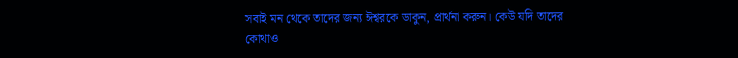সবাই মন থেকে তাদের জন্য ঈশ্বরকে ডাকুন, প্রার্থনা করুন। কেউ যদি তাদের কোথাও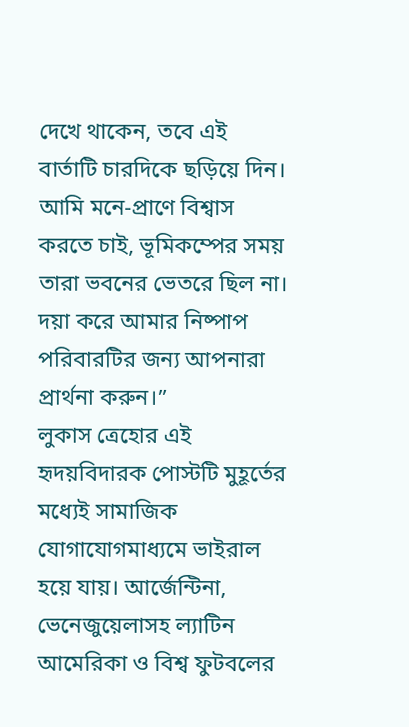দেখে থাকেন, তবে এই বার্তাটি চারদিকে ছড়িয়ে দিন। আমি মনে-প্রাণে বিশ্বাস করতে চাই, ভূমিকম্পের সময় তারা ভবনের ভেতরে ছিল না। দয়া করে আমার নিষ্পাপ পরিবারটির জন্য আপনারা প্রার্থনা করুন।”
লুকাস ত্রেহোর এই হৃদয়বিদারক পোস্টটি মুহূর্তের মধ্যেই সামাজিক যোগাযোগমাধ্যমে ভাইরাল হয়ে যায়। আর্জেন্টিনা, ভেনেজুয়েলাসহ ল্যাটিন আমেরিকা ও বিশ্ব ফুটবলের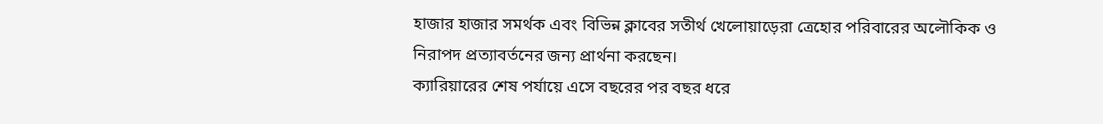হাজার হাজার সমর্থক এবং বিভিন্ন ক্লাবের সতীর্থ খেলোয়াড়েরা ত্রেহোর পরিবারের অলৌকিক ও নিরাপদ প্রত্যাবর্তনের জন্য প্রার্থনা করছেন।
ক্যারিয়ারের শেষ পর্যায়ে এসে বছরের পর বছর ধরে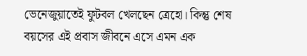ভেনেজুয়াতেই ফুটবল খেলছেন ত্রেহো। কিন্তু শেষ বয়সের এই প্রবাস জীবনে এসে এমন এক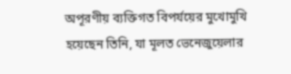অপূরণীয় ব্যক্তিগত বিপর্যয়ের মুখোমুখি হয়েছেন তিনি, যা মূলত ভেনেজুয়েলার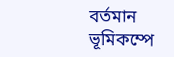বর্তমান ভূমিকম্পে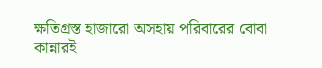ক্ষতিগ্রস্ত হাজারো অসহায় পরিবারের বোবা কান্নারই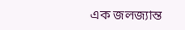এক জলজ্যান্ত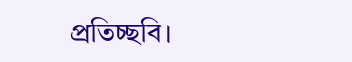প্রতিচ্ছবি।